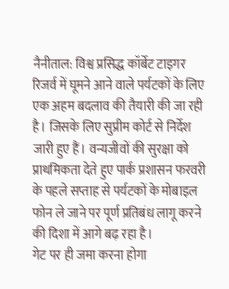नैनीताल: विश्व प्रसिद्ध कॉर्बेट टाइगर रिजर्व में घूमने आने वाले पर्यटकों के लिए एक अहम बदलाव की तैयारी की जा रही है। जिसके लिए सुप्रीम कोर्ट से निर्देश जारी हुए हैं। वन्यजीवों की सुरक्षा को प्राथमिकता देते हुए पार्क प्रशासन फरवरी के पहले सप्ताह से पर्यटकों के मोबाइल फोन ले जाने पर पूर्ण प्रतिबंध लागू करने की दिशा में आगे बढ़ रहा है।
गेट पर ही जमा करना होगा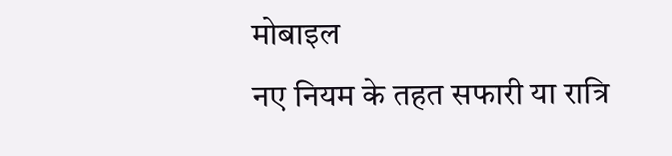मोबाइल
नए नियम के तहत सफारी या रात्रि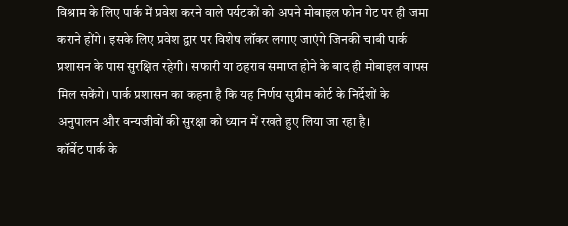विश्राम के लिए पार्क में प्रवेश करने वाले पर्यटकों को अपने मोबाइल फोन गेट पर ही जमा कराने होंगे। इसके लिए प्रवेश द्वार पर विशेष लॉकर लगाए जाएंगे जिनकी चाबी पार्क प्रशासन के पास सुरक्षित रहेगी। सफारी या ठहराव समाप्त होने के बाद ही मोबाइल वापस मिल सकेंगे। पार्क प्रशासन का कहना है कि यह निर्णय सुप्रीम कोर्ट के निर्देशों के अनुपालन और वन्यजीवों की सुरक्षा को ध्यान में रखते हुए लिया जा रहा है।
कॉर्बेट पार्क के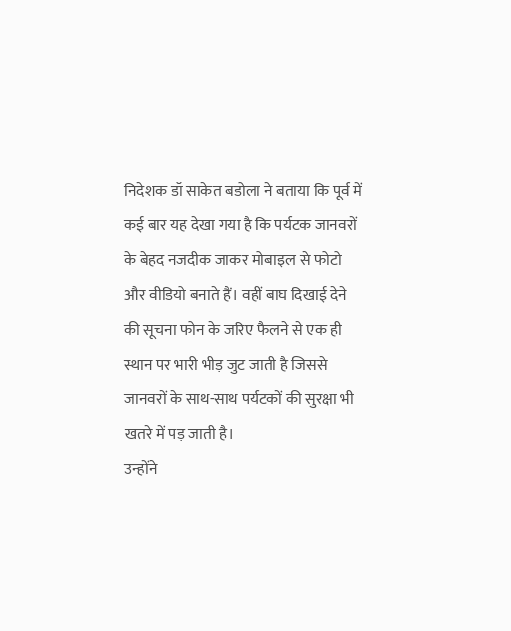निदेशक डॉ साकेत बडोला ने बताया कि पूर्व में कई बार यह देखा गया है कि पर्यटक जानवरों के बेहद नजदीक जाकर मोबाइल से फोटो और वीडियो बनाते हैं। वहीं बाघ दिखाई देने की सूचना फोन के जरिए फैलने से एक ही स्थान पर भारी भीड़ जुट जाती है जिससे जानवरों के साथ-साथ पर्यटकों की सुरक्षा भी खतरे में पड़ जाती है।
उन्होंने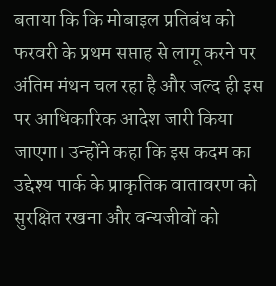बताया कि कि मोबाइल प्रतिबंध को फरवरी के प्रथम सप्ताह से लागू करने पर अंतिम मंथन चल रहा है और जल्द ही इस पर आधिकारिक आदेश जारी किया जाएगा। उन्होंने कहा कि इस कदम का उद्देश्य पार्क के प्राकृतिक वातावरण को सुरक्षित रखना और वन्यजीवों को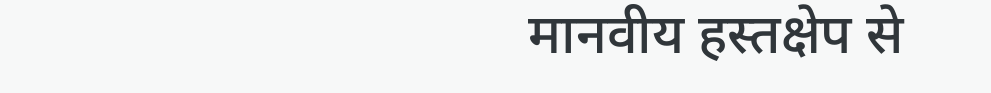मानवीय हस्तक्षेप से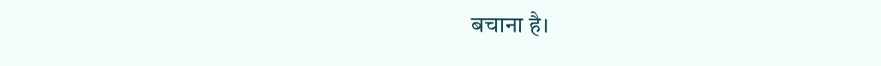बचाना है।